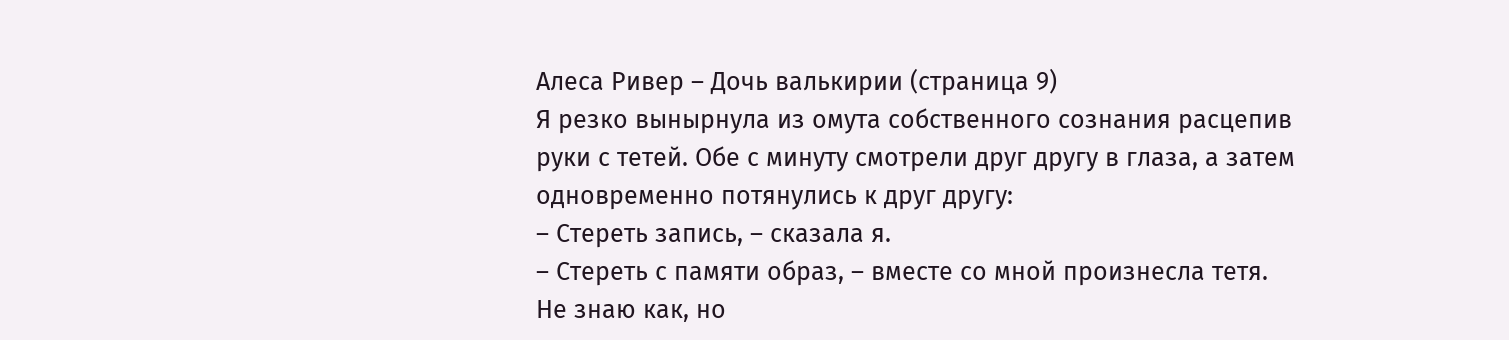Алеса Ривер – Дочь валькирии (страница 9)
Я резко вынырнула из омута собственного сознания расцепив руки с тетей. Обе с минуту смотрели друг другу в глаза, а затем одновременно потянулись к друг другу:
– Стереть запись, – сказала я.
– Стереть с памяти образ, – вместе со мной произнесла тетя.
Не знаю как, но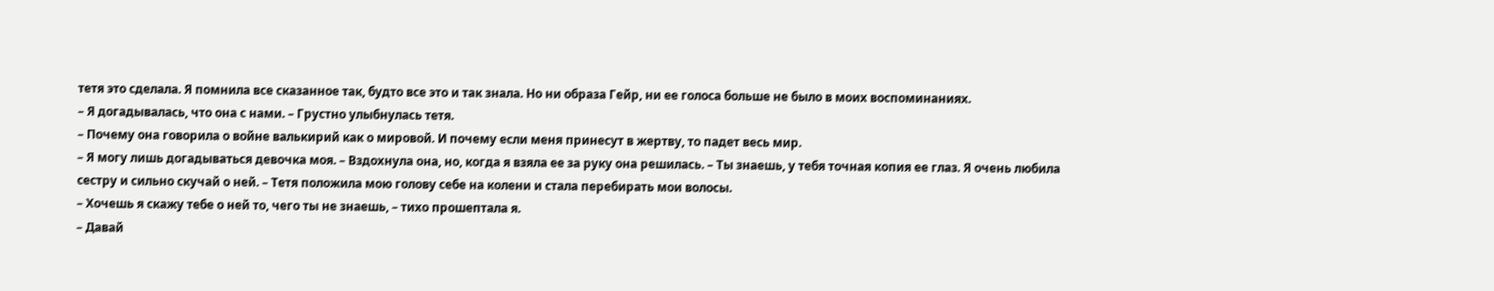тетя это сделала. Я помнила все сказанное так, будто все это и так знала. Но ни образа Гейр, ни ее голоса больше не было в моих воспоминаниях.
– Я догадывалась, что она с нами. – Грустно улыбнулась тетя.
– Почему она говорила о войне валькирий как о мировой. И почему если меня принесут в жертву, то падет весь мир.
– Я могу лишь догадываться девочка моя. – Вздохнула она, но, когда я взяла ее за руку она решилась. – Ты знаешь, у тебя точная копия ее глаз. Я очень любила сестру и сильно скучай о ней. – Тетя положила мою голову себе на колени и стала перебирать мои волосы.
– Хочешь я скажу тебе о ней то, чего ты не знаешь, – тихо прошептала я.
– Давай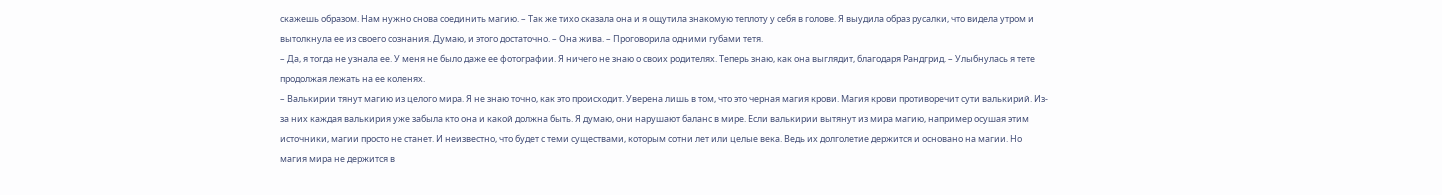скажешь образом. Нам нужно снова соединить магию. – Так же тихо сказала она и я ощутила знакомую теплоту у себя в голове. Я выудила образ русалки, что видела утром и вытолкнула ее из своего сознания. Думаю, и этого достаточно. – Она жива. – Проговорила одними губами тетя.
– Да, я тогда не узнала ее. У меня не было даже ее фотографии. Я ничего не знаю о своих родителях. Теперь знаю, как она выглядит, благодаря Рандгрид. – Улыбнулась я тете продолжая лежать на ее коленях.
– Валькирии тянут магию из целого мира. Я не знаю точно, как это происходит. Уверена лишь в том, что это черная магия крови. Магия крови противоречит сути валькирий. Из-за них каждая валькирия уже забыла кто она и какой должна быть. Я думаю, они нарушают баланс в мире. Если валькирии вытянут из мира магию, например осушая этим источники, магии просто не станет. И неизвестно, что будет с теми существами, которым сотни лет или целые века. Ведь их долголетие держится и основано на магии. Но магия мира не держится в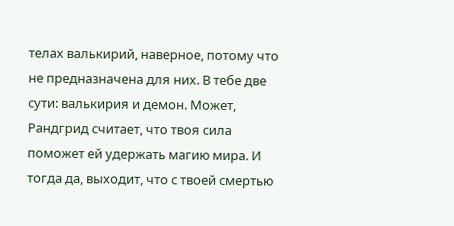телах валькирий, наверное, потому что не предназначена для них. В тебе две сути: валькирия и демон. Может, Рандгрид считает, что твоя сила поможет ей удержать магию мира. И тогда да, выходит, что с твоей смертью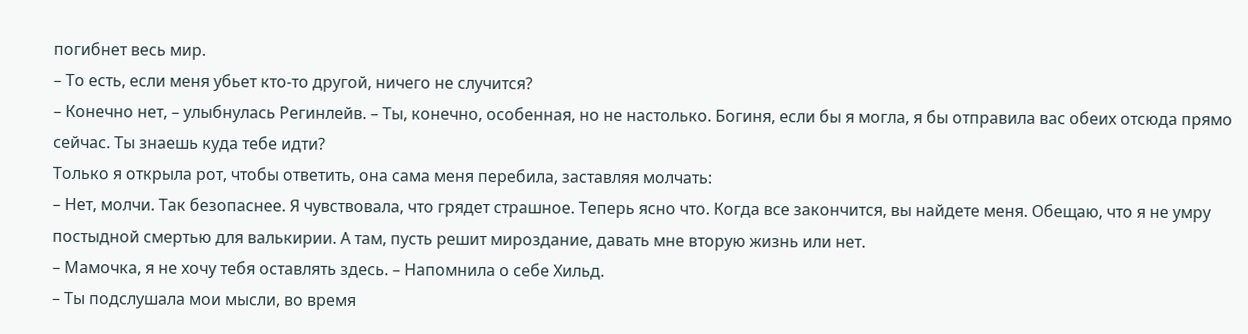погибнет весь мир.
– То есть, если меня убьет кто-то другой, ничего не случится?
– Конечно нет, – улыбнулась Регинлейв. – Ты, конечно, особенная, но не настолько. Богиня, если бы я могла, я бы отправила вас обеих отсюда прямо сейчас. Ты знаешь куда тебе идти?
Только я открыла рот, чтобы ответить, она сама меня перебила, заставляя молчать:
– Нет, молчи. Так безопаснее. Я чувствовала, что грядет страшное. Теперь ясно что. Когда все закончится, вы найдете меня. Обещаю, что я не умру постыдной смертью для валькирии. А там, пусть решит мироздание, давать мне вторую жизнь или нет.
– Мамочка, я не хочу тебя оставлять здесь. – Напомнила о себе Хильд.
– Ты подслушала мои мысли, во время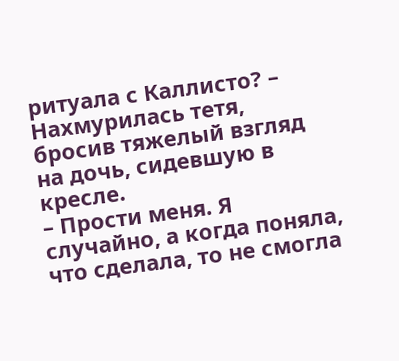ритуала с Каллисто? – Нахмурилась тетя, бросив тяжелый взгляд на дочь, сидевшую в кресле.
– Прости меня. Я случайно, а когда поняла, что сделала, то не смогла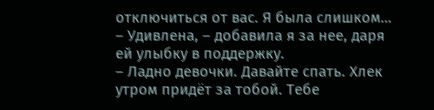отключиться от вас. Я была слишком…
– Удивлена, – добавила я за нее, даря ей улыбку в поддержку.
– Ладно девочки. Давайте спать. Хлек утром придёт за тобой. Тебе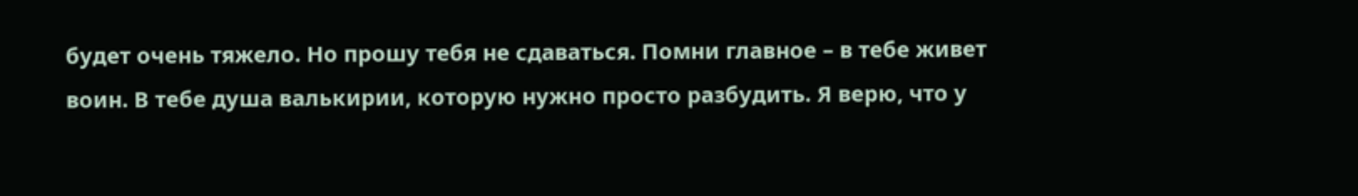будет очень тяжело. Но прошу тебя не сдаваться. Помни главное – в тебе живет воин. В тебе душа валькирии, которую нужно просто разбудить. Я верю, что у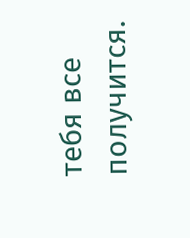тебя все получится.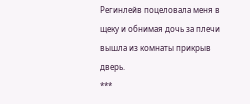Регинлейв поцеловала меня в щеку и обнимая дочь за плечи вышла из комнаты прикрыв дверь.
***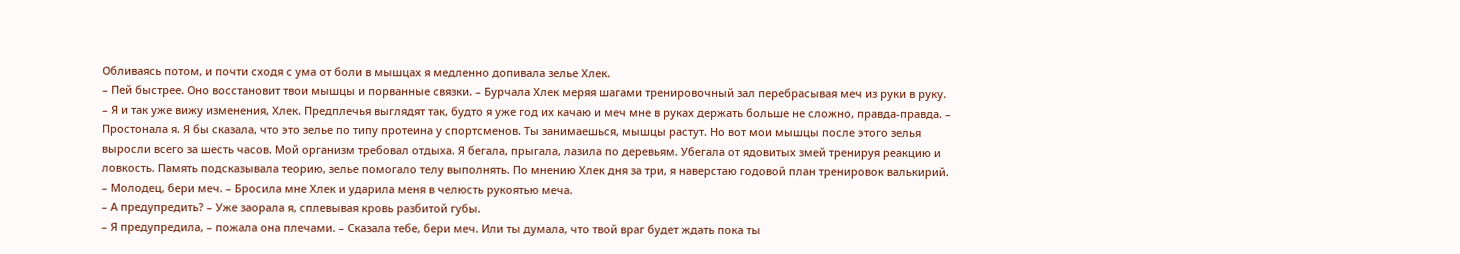Обливаясь потом, и почти сходя с ума от боли в мышцах я медленно допивала зелье Хлек.
– Пей быстрее. Оно восстановит твои мышцы и порванные связки. – Бурчала Хлек меряя шагами тренировочный зал перебрасывая меч из руки в руку.
– Я и так уже вижу изменения, Хлек. Предплечья выглядят так, будто я уже год их качаю и меч мне в руках держать больше не сложно, правда-правда. – Простонала я. Я бы сказала, что это зелье по типу протеина у спортсменов. Ты занимаешься, мышцы растут. Но вот мои мышцы после этого зелья выросли всего за шесть часов. Мой организм требовал отдыха. Я бегала, прыгала, лазила по деревьям. Убегала от ядовитых змей тренируя реакцию и ловкость. Память подсказывала теорию, зелье помогало телу выполнять. По мнению Хлек дня за три, я наверстаю годовой план тренировок валькирий.
– Молодец, бери меч. – Бросила мне Хлек и ударила меня в челюсть рукоятью меча.
– А предупредить? – Уже заорала я, сплевывая кровь разбитой губы.
– Я предупредила, – пожала она плечами. – Сказала тебе, бери меч. Или ты думала, что твой враг будет ждать пока ты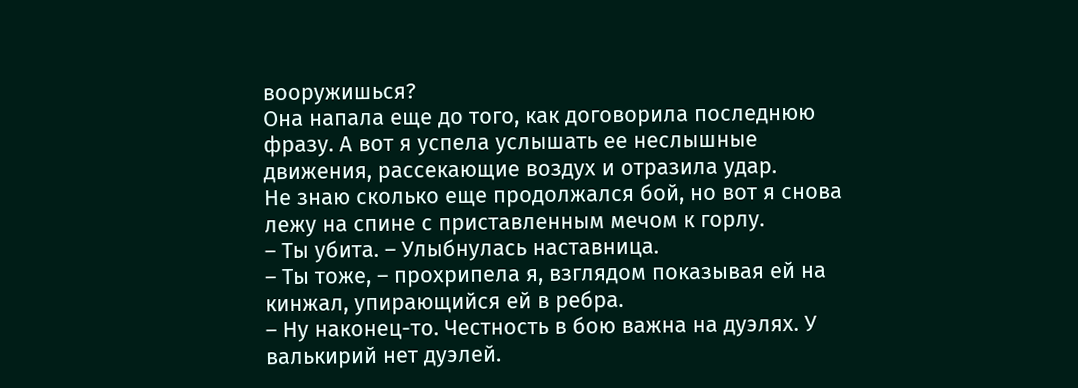вооружишься?
Она напала еще до того, как договорила последнюю фразу. А вот я успела услышать ее неслышные движения, рассекающие воздух и отразила удар.
Не знаю сколько еще продолжался бой, но вот я снова лежу на спине с приставленным мечом к горлу.
– Ты убита. – Улыбнулась наставница.
– Ты тоже, – прохрипела я, взглядом показывая ей на кинжал, упирающийся ей в ребра.
– Ну наконец-то. Честность в бою важна на дуэлях. У валькирий нет дуэлей.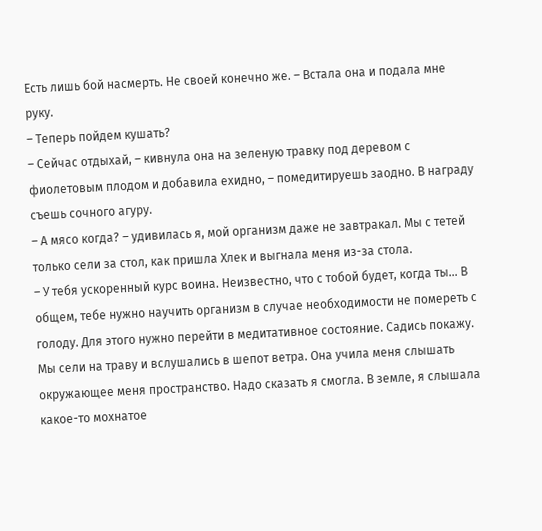Есть лишь бой насмерть. Не своей конечно же. – Встала она и подала мне руку.
– Теперь пойдем кушать?
– Сейчас отдыхай, – кивнула она на зеленую травку под деревом с фиолетовым плодом и добавила ехидно, – помедитируешь заодно. В награду съешь сочного агуру.
– А мясо когда? – удивилась я, мой организм даже не завтракал. Мы с тетей только сели за стол, как пришла Хлек и выгнала меня из-за стола.
– У тебя ускоренный курс воина. Неизвестно, что с тобой будет, когда ты… В общем, тебе нужно научить организм в случае необходимости не помереть с голоду. Для этого нужно перейти в медитативное состояние. Садись покажу.
Мы сели на траву и вслушались в шепот ветра. Она учила меня слышать окружающее меня пространство. Надо сказать я смогла. В земле, я слышала какое-то мохнатое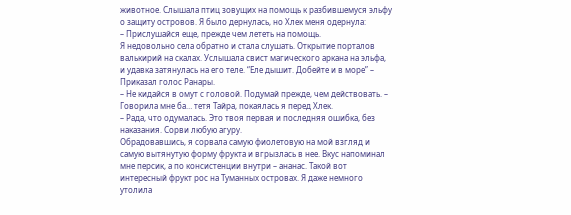животное. Слышала птиц зовущих на помощь к разбившемуся эльфу о защиту островов. Я было дернулась, но Хлек меня одернула:
– Прислушайся еще, прежде чем лететь на помощь.
Я недовольно села обратно и стала слушать. Открытие порталов валькирий на скалах. Услышала свист магического аркана на эльфа, и удавка затянулась на его теле. “Еле дышит. Добейте и в море” – Приказал голос Ранары.
– Не кидайся в омут с головой. Подумай прежде, чем действовать. – Говорила мне ба… тетя Тайра, покаялась я перед Хлек.
– Рада, что одумалась. Это твоя первая и последняя ошибка, без наказания. Сорви любую агуру.
Обрадовавшись, я сорвала самую фиолетовую на мой взгляд и самую вытянутую форму фрукта и вгрызлась в нее. Вкус напоминал мне персик, а по консистенции внутри – ананас. Такой вот интересный фрукт рос на Туманных островах. Я даже немного утолила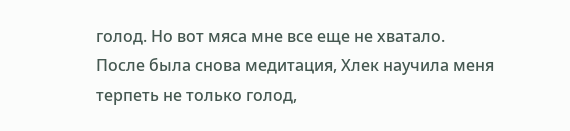голод. Но вот мяса мне все еще не хватало.
После была снова медитация, Хлек научила меня терпеть не только голод,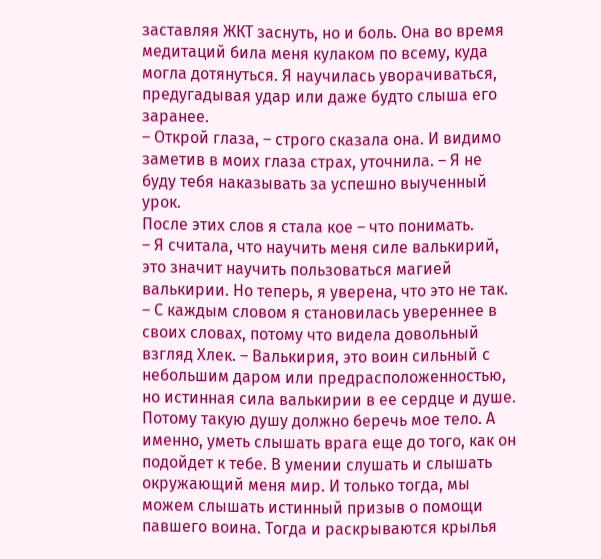заставляя ЖКТ заснуть, но и боль. Она во время медитаций била меня кулаком по всему, куда могла дотянуться. Я научилась уворачиваться, предугадывая удар или даже будто слыша его заранее.
– Открой глаза, – строго сказала она. И видимо заметив в моих глаза страх, уточнила. – Я не буду тебя наказывать за успешно выученный урок.
После этих слов я стала кое – что понимать.
– Я считала, что научить меня силе валькирий, это значит научить пользоваться магией валькирии. Но теперь, я уверена, что это не так. – С каждым словом я становилась увереннее в своих словах, потому что видела довольный взгляд Хлек. – Валькирия, это воин сильный с небольшим даром или предрасположенностью, но истинная сила валькирии в ее сердце и душе. Потому такую душу должно беречь мое тело. А именно, уметь слышать врага еще до того, как он подойдет к тебе. В умении слушать и слышать окружающий меня мир. И только тогда, мы можем слышать истинный призыв о помощи павшего воина. Тогда и раскрываются крылья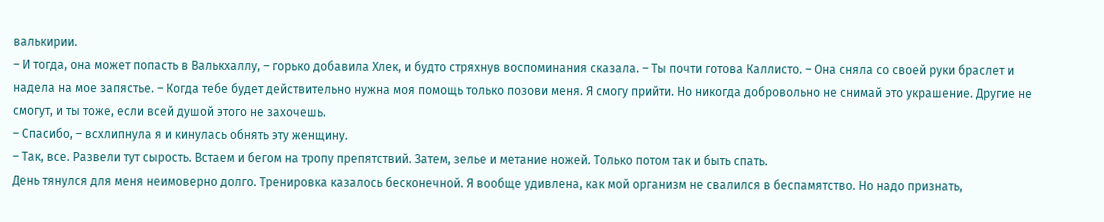валькирии.
– И тогда, она может попасть в Валькхаллу, – горько добавила Хлек, и будто стряхнув воспоминания сказала. – Ты почти готова Каллисто. – Она сняла со своей руки браслет и надела на мое запястье. – Когда тебе будет действительно нужна моя помощь только позови меня. Я смогу прийти. Но никогда добровольно не снимай это украшение. Другие не смогут, и ты тоже, если всей душой этого не захочешь.
– Спасибо, – всхлипнула я и кинулась обнять эту женщину.
– Так, все. Развели тут сырость. Встаем и бегом на тропу препятствий. Затем, зелье и метание ножей. Только потом так и быть спать.
День тянулся для меня неимоверно долго. Тренировка казалось бесконечной. Я вообще удивлена, как мой организм не свалился в беспамятство. Но надо признать,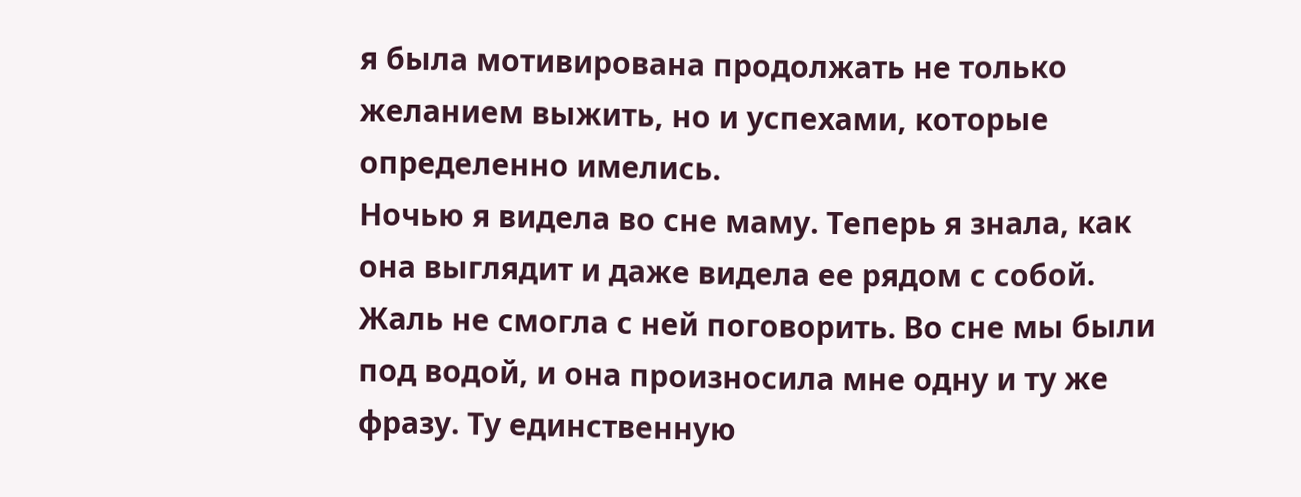я была мотивирована продолжать не только желанием выжить, но и успехами, которые определенно имелись.
Ночью я видела во сне маму. Теперь я знала, как она выглядит и даже видела ее рядом с собой. Жаль не смогла с ней поговорить. Во сне мы были под водой, и она произносила мне одну и ту же фразу. Ту единственную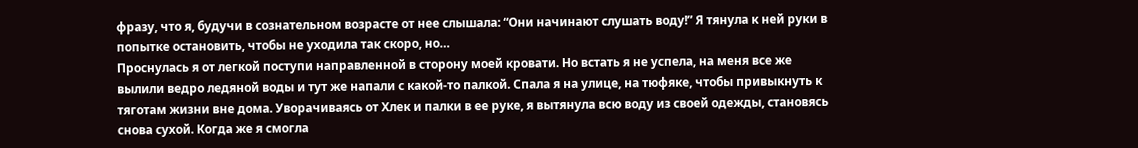фразу, что я, будучи в сознательном возрасте от нее слышала: “Они начинают слушать воду!” Я тянула к ней руки в попытке остановить, чтобы не уходила так скоро, но…
Проснулась я от легкой поступи направленной в сторону моей кровати. Но встать я не успела, на меня все же вылили ведро ледяной воды и тут же напали с какой-то палкой. Спала я на улице, на тюфяке, чтобы привыкнуть к тяготам жизни вне дома. Уворачиваясь от Хлек и палки в ее руке, я вытянула всю воду из своей одежды, становясь снова сухой. Когда же я смогла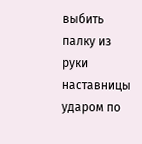выбить палку из руки наставницы ударом по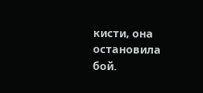кисти, она остановила бой.